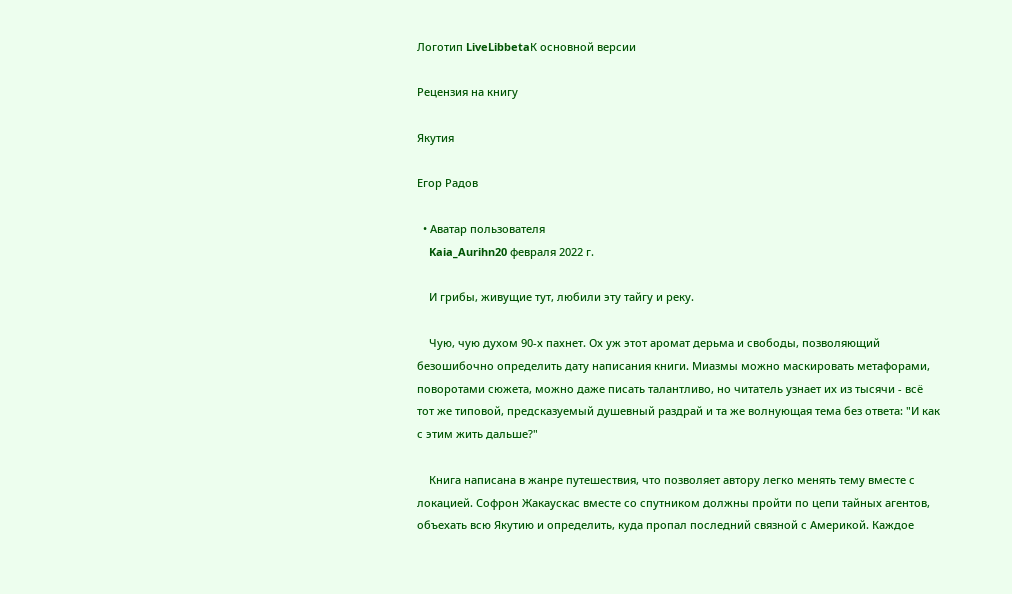Логотип LiveLibbetaК основной версии

Рецензия на книгу

Якутия

Егор Радов

  • Аватар пользователя
    Kaia_Aurihn20 февраля 2022 г.

    И грибы, живущие тут, любили эту тайгу и реку.

    Чую, чую духом 90-х пахнет. Ох уж этот аромат дерьма и свободы, позволяющий безошибочно определить дату написания книги. Миазмы можно маскировать метафорами, поворотами сюжета, можно даже писать талантливо, но читатель узнает их из тысячи - всё тот же типовой, предсказуемый душевный раздрай и та же волнующая тема без ответа: "И как с этим жить дальше?"

    Книга написана в жанре путешествия, что позволяет автору легко менять тему вместе с локацией. Софрон Жакаускас вместе со спутником должны пройти по цепи тайных агентов, объехать всю Якутию и определить, куда пропал последний связной с Америкой. Каждое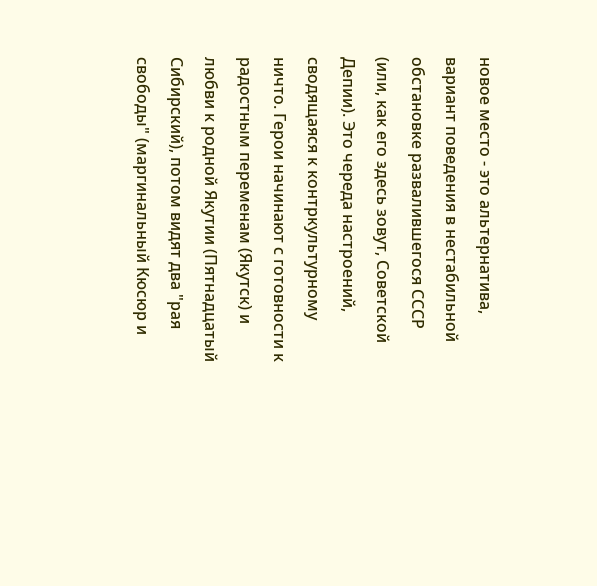новое место - это альтернатива, вариант поведения в нестабильной обстановке развалившегося СССР (или, как его здесь зовут, Советской Депии). Это череда настроений, сводящаяся к контркультурному ничто. Герои начинают с готовности к радостным переменам (Якутск) и любви к родной Якутии (Пятнадцатый Сибирский), потом видят два "рая свободы" (маргинальный Кюсюр и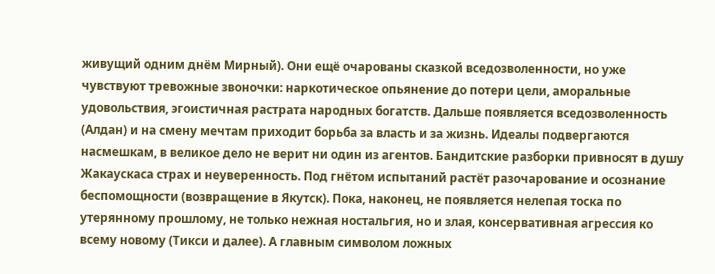живущий одним днём Мирный). Они ещё очарованы сказкой вседозволенности, но уже чувствуют тревожные звоночки: наркотическое опьянение до потери цели, аморальные удовольствия, эгоистичная растрата народных богатств. Дальше появляется вседозволенность (Алдан) и на смену мечтам приходит борьба за власть и за жизнь. Идеалы подвергаются насмешкам, в великое дело не верит ни один из агентов. Бандитские разборки привносят в душу Жакаускаса страх и неуверенность. Под гнётом испытаний растёт разочарование и осознание беспомощности (возвращение в Якутск). Пока, наконец, не появляется нелепая тоска по утерянному прошлому, не только нежная ностальгия, но и злая, консервативная агрессия ко всему новому (Тикси и далее). А главным символом ложных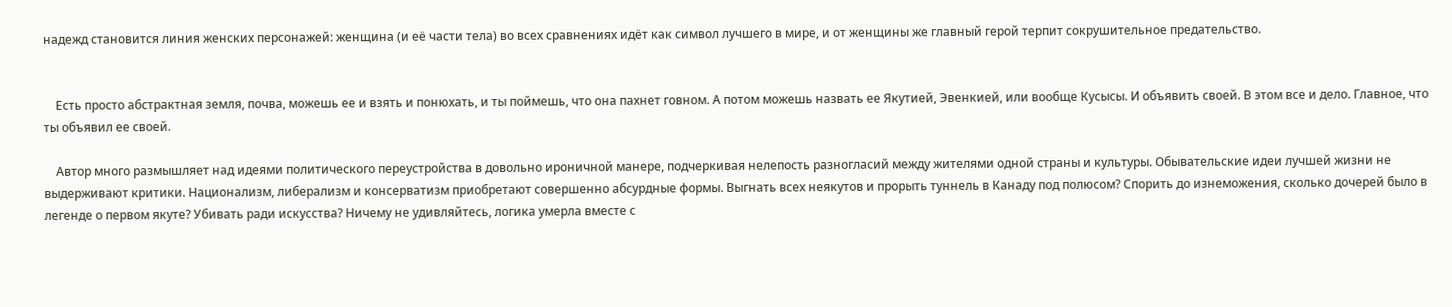надежд становится линия женских персонажей: женщина (и её части тела) во всех сравнениях идёт как символ лучшего в мире, и от женщины же главный герой терпит сокрушительное предательство.


    Есть просто абстрактная земля, почва, можешь ее и взять и понюхать, и ты поймешь, что она пахнет говном. А потом можешь назвать ее Якутией, Эвенкией, или вообще Кусысы. И объявить своей. В этом все и дело. Главное, что ты объявил ее своей.

    Автор много размышляет над идеями политического переустройства в довольно ироничной манере, подчеркивая нелепость разногласий между жителями одной страны и культуры. Обывательские идеи лучшей жизни не выдерживают критики. Национализм, либерализм и консерватизм приобретают совершенно абсурдные формы. Выгнать всех неякутов и прорыть туннель в Канаду под полюсом? Спорить до изнеможения, сколько дочерей было в легенде о первом якуте? Убивать ради искусства? Ничему не удивляйтесь, логика умерла вместе с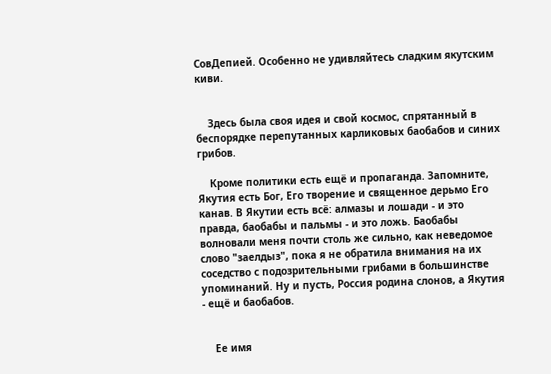СовДепией. Особенно не удивляйтесь сладким якутским киви.


    Здесь была своя идея и свой космос, спрятанный в беспорядке перепутанных карликовых баобабов и синих грибов.

    Кроме политики есть ещё и пропаганда. Запомните, Якутия есть Бог, Его творение и священное дерьмо Его канав. В Якутии есть всё: алмазы и лошади - и это правда, баобабы и пальмы - и это ложь. Баобабы волновали меня почти столь же сильно, как неведомое слово "заелдыз", пока я не обратила внимания на их соседство с подозрительными грибами в большинстве упоминаний. Ну и пусть, Россия родина слонов, а Якутия - ещё и баобабов.


    Ее имя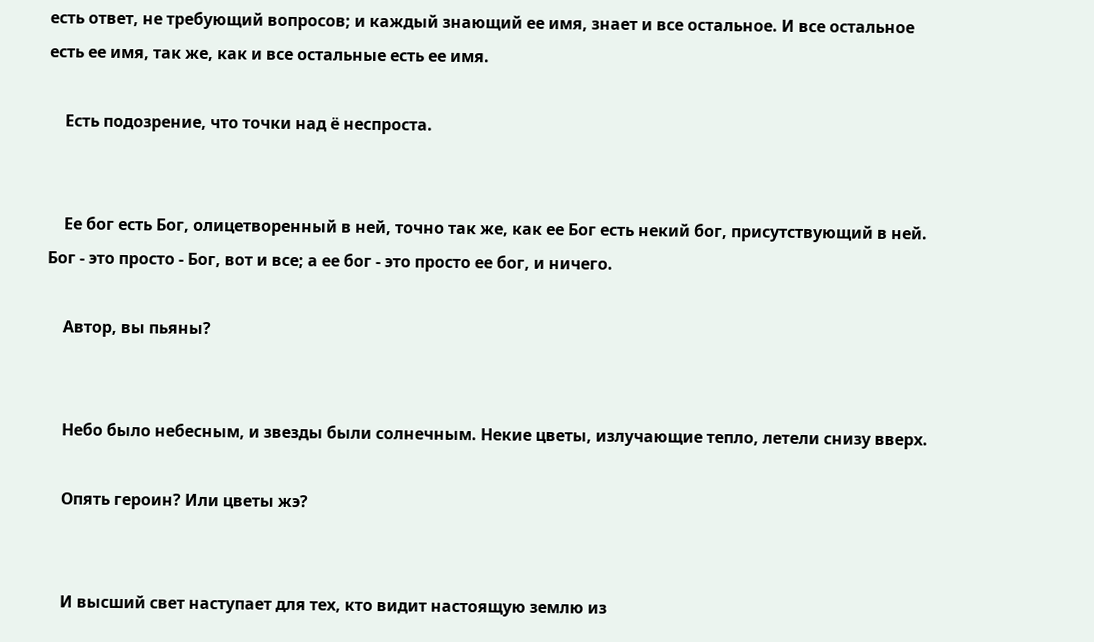есть ответ, не требующий вопросов; и каждый знающий ее имя, знает и все остальное. И все остальное есть ее имя, так же, как и все остальные есть ее имя.

    Есть подозрение, что точки над ё неспроста.


    Ее бог есть Бог, олицетворенный в ней, точно так же, как ее Бог есть некий бог, присутствующий в ней. Бог - это просто - Бог, вот и все; а ее бог - это просто ее бог, и ничего.

    Автор, вы пьяны?


    Небо было небесным, и звезды были солнечным. Некие цветы, излучающие тепло, летели снизу вверх.

    Опять героин? Или цветы жэ?


    И высший свет наступает для тех, кто видит настоящую землю из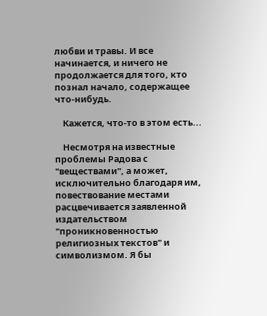любви и травы. И все начинается, и ничего не продолжается для того, кто познал начало, содержащее что-нибудь.

    Кажется, что-то в этом есть...

    Несмотря на известные проблемы Радова с "веществами", а может, исключительно благодаря им, повествование местами расцвечивается заявленной издательством "проникновенностью религиозных текстов" и символизмом. Я бы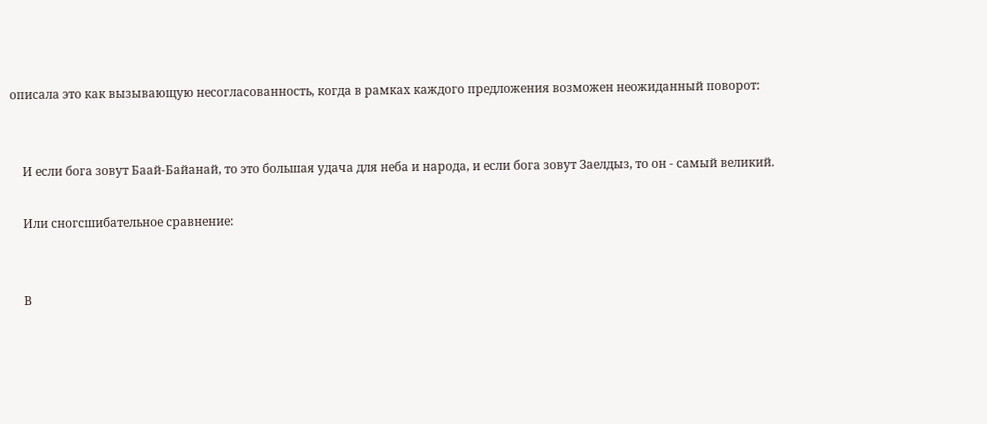описала это как вызывающую несогласованность, когда в рамках каждого предложения возможен неожиданный поворот:


    И если бога зовут Баай-Байанай, то это большая удача для неба и народа, и если бога зовут Заелдыз, то он - самый великий.

    Или сногсшибательное сравнение:


    В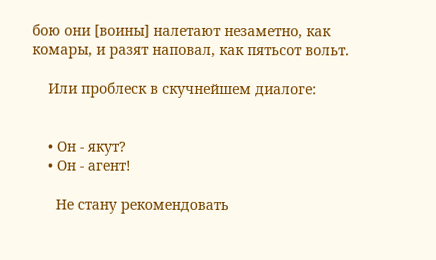бою они [воины] налетают незаметно, как комары, и разят наповал, как пятьсот вольт.

    Или проблеск в скучнейшем диалоге:


    • Он - якут?
    • Он - агент!

      Не стану рекомендовать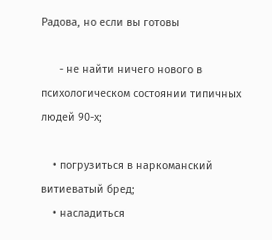Радова, но если вы готовы

      - не найти ничего нового в психологическом состоянии типичных людей 90-х;

    • погрузиться в наркоманский витиеватый бред;
    • насладиться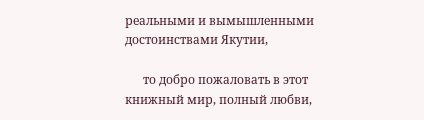реальными и вымышленными достоинствами Якутии,

      то добро пожаловать в этот книжный мир, полный любви,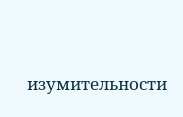изумительности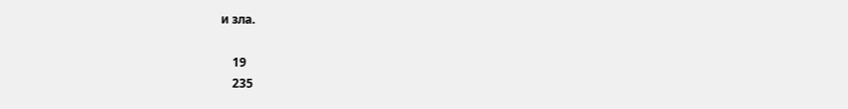и зла.

    19
    235